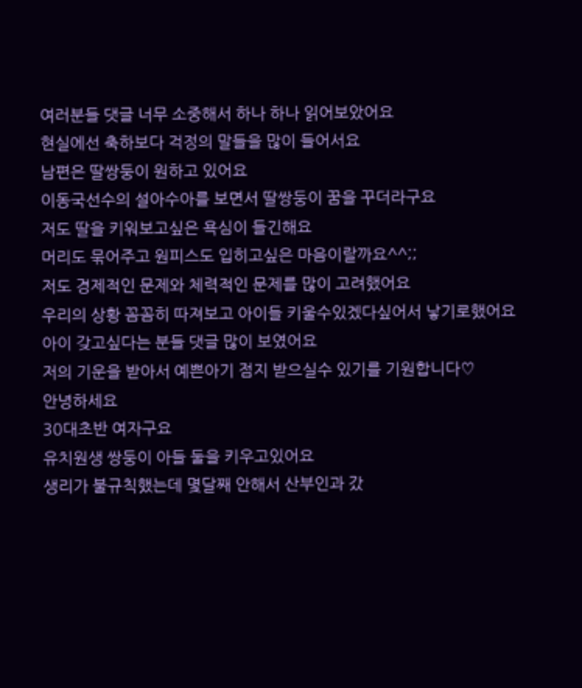여러분들 댓글 너무 소중해서 하나 하나 읽어보았어요
현실에선 축하보다 걱정의 말들을 많이 들어서요
남편은 딸쌍둥이 원하고 있어요
이동국선수의 설아수아를 보면서 딸쌍둥이 꿈을 꾸더라구요
저도 딸을 키워보고싶은 욕심이 들긴해요
머리도 묶어주고 원피스도 입히고싶은 마음이랄까요^^;;
저도 경제적인 문제와 체력적인 문제를 많이 고려했어요
우리의 상황 꼼꼼히 따져보고 아이들 키울수있겠다싶어서 낳기로했어요
아이 갖고싶다는 분들 댓글 많이 보였어요
저의 기운을 받아서 예쁜아기 점지 받으실수 있기를 기원합니다♡
안녕하세요
30대초반 여자구요
유치원생 쌍둥이 아들 둘을 키우고있어요
생리가 불규칙했는데 몇달째 안해서 산부인과 갔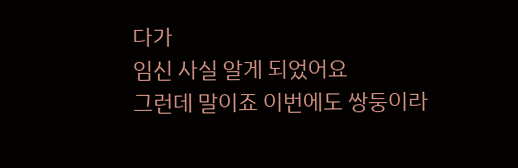다가
임신 사실 알게 되었어요
그런데 말이죠 이번에도 쌍둥이라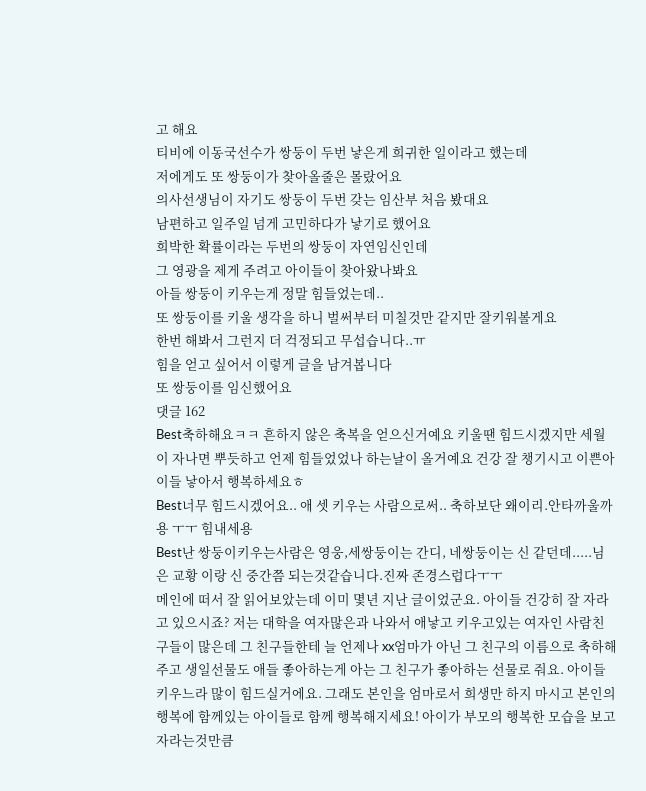고 해요
티비에 이동국선수가 쌍둥이 두번 낳은게 희귀한 일이라고 했는데
저에게도 또 쌍둥이가 찾아올줄은 몰랐어요
의사선생님이 자기도 쌍둥이 두번 갖는 임산부 처음 봤대요
남편하고 일주일 넘게 고민하다가 낳기로 했어요
희박한 확률이라는 두번의 쌍둥이 자연임신인데
그 영광을 제게 주려고 아이들이 찾아왔나봐요
아들 쌍둥이 키우는게 정말 힘들었는데..
또 쌍둥이를 키울 생각을 하니 벌써부터 미칠것만 같지만 잘키워볼게요
한번 해봐서 그런지 더 걱정되고 무섭습니다..ㅠ
힘을 얻고 싶어서 이렇게 글을 남겨봅니다
또 쌍둥이를 임신했어요
댓글 162
Best축하해요ㅋㅋ 흔하지 않은 축복을 얻으신거예요 키울땐 힘드시겠지만 세월이 자나면 뿌듯하고 언제 힘들었었나 하는날이 올거예요 건강 잘 챙기시고 이쁜아이들 낳아서 행복하세요ㅎ
Best너무 힘드시겠어요.. 애 셋 키우는 사람으로써.. 축하보단 왜이리.안타까울까용 ㅜㅜ 힘내세용
Best난 쌍둥이키우는사람은 영웅,세쌍둥이는 간디, 네쌍둥이는 신 같던데.....님은 교황 이랑 신 중간쯤 되는것같습니다.진짜 존경스럽다ㅜㅜ
메인에 떠서 잘 읽어보았는데 이미 몇년 지난 글이었군요. 아이들 건강히 잘 자라고 있으시죠? 저는 대학을 여자많은과 나와서 애낳고 키우고있는 여자인 사람친구들이 많은데 그 친구들한테 늘 언제나 xx엄마가 아닌 그 친구의 이름으로 축하해 주고 생일선물도 애들 좋아하는게 아는 그 친구가 좋아하는 선물로 줘요. 아이들 키우느라 많이 힘드실거에요. 그래도 본인을 엄마로서 희생만 하지 마시고 본인의 행복에 함께있는 아이들로 함께 행복해지세요! 아이가 부모의 행복한 모습을 보고 자라는것만큼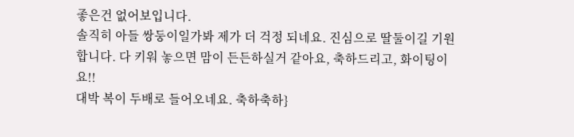좋은건 없어보입니다.
솔직히 아들 쌍둥이일가봐 제가 더 걱정 되네요. 진심으로 딸둘이길 기원합니다. 다 키워 놓으면 맘이 든든하실거 같아요, 축하드리고, 화이팅이요!!
대박 복이 두배로 들어오네요. 축하축하}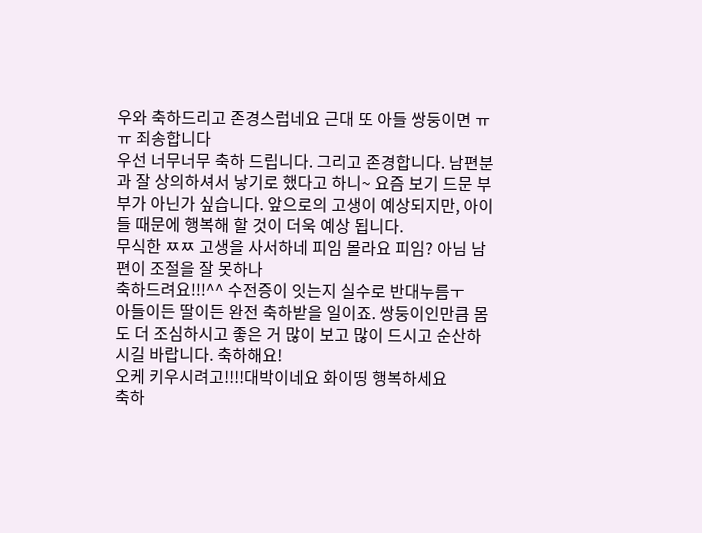우와 축하드리고 존경스럽네요 근대 또 아들 쌍둥이면 ㅠㅠ 죄송합니다
우선 너무너무 축하 드립니다. 그리고 존경합니다. 남편분과 잘 상의하셔서 낳기로 했다고 하니~ 요즘 보기 드문 부부가 아닌가 싶습니다. 앞으로의 고생이 예상되지만, 아이들 때문에 행복해 할 것이 더욱 예상 됩니다.
무식한 ㅉㅉ 고생을 사서하네 피임 몰라요 피임? 아님 남편이 조절을 잘 못하나
축하드려요!!!^^ 수전증이 잇는지 실수로 반대누름ㅜ
아들이든 딸이든 완전 축하받을 일이죠. 쌍둥이인만큼 몸도 더 조심하시고 좋은 거 많이 보고 많이 드시고 순산하시길 바랍니다. 축하해요!
오케 키우시려고!!!!대박이네요 화이띵 행복하세요
축하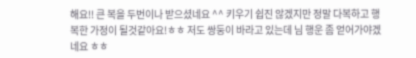해요!! 큰 복을 두번이나 받으셨네요 ^^ 키우기 쉽진 않겠지만 정말 다복하고 행복한 가정이 될것같아요!ㅎㅎ 저도 쌍둥이 바라고 있는데 님 행운 좀 얻어가야겠네요 ㅎㅎ